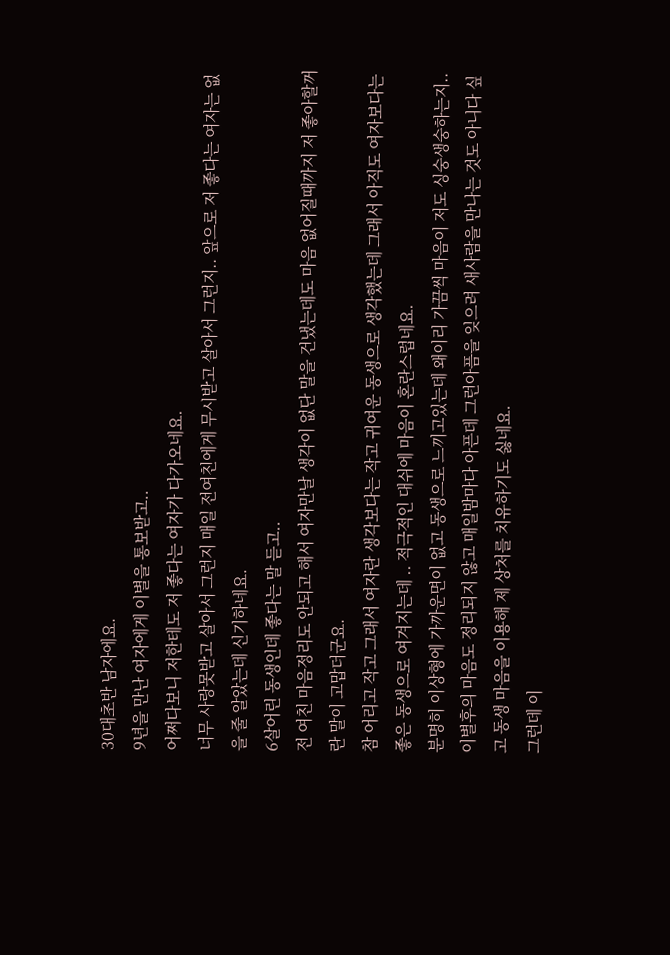30대초반 남자에요.
9년을 만난 여자에게 이별을 통보받고..
어쩌다보니 저한테도 저 좋다는 여자가 다가오네요.
너무 사랑못받고 살아서 그런지 매일 전여친에게 무시받고 살아서 그런지.. 앞으로 저 좋다는 여자는 없을 줄 알았는데 신기하네요.
6살어린 동생인데 좋다는 말 듣고..
전 여친 마음정리도 안되고 해서 여자만날 생각이 없단 말을 건냈는데도 마음 없어질때까지 저 좋아할꺼란 말이 고맙더군요.
참 어리고 작고 그래서 여자란 생각보다는 작고 귀여운 동생으로 생각했는데 그래서 아직도 여자보다는 좋은 동생으로 여겨지는데 .. 적극적인 대쉬에 마음이 혼란스럽네요.
분명히 이상형에 가까운면이 없고 동생으로 느끼고있는데 왜이리 가끔씩 마음이 저도 싱숭생숭하는지..
이별후의 마음도 정리되지 않고 매일밤마다 아픈데 그런아픔을 잊으려 새사람을 만나는 것도 아니다 싶고 동생 마음을 이용해 제 상처를 치유하기도 싫네요.
그런데 이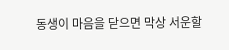동생이 마음을 닫으면 막상 서운할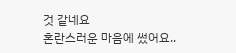것 같네요
혼란스러운 마음에 썼어요..